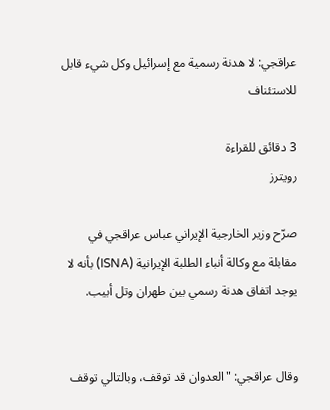عراقجي: لا هدنة رسمية مع إسرائيل وكل شيء قابل للاستئناف

3 دقائق للقراءة
رويترز

صرّح وزير الخارجية الإيراني عباس عراقجي في مقابلة مع وكالة أنباء الطلبة الإيرانية (ISNA) بأنه لا يوجد اتفاق هدنة رسمي بين طهران وتل أبيب.


وقال عراقجي: "العدوان قد توقف، وبالتالي توقف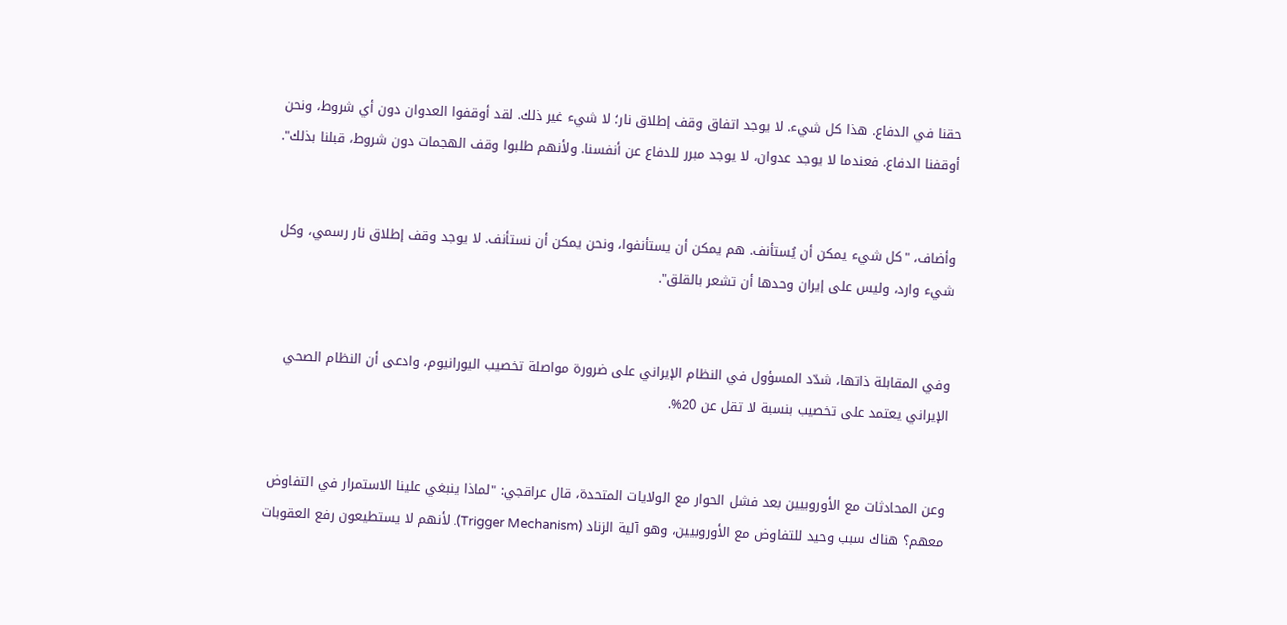حقنا في الدفاع. هذا كل شيء. لا يوجد اتفاق وقف إطلاق نار؛ لا شيء غير ذلك. لقد أوقفوا العدوان دون أي شروط، ونحن أوقفنا الدفاع. فعندما لا يوجد عدوان، لا يوجد مبرر للدفاع عن أنفسنا. ولأنهم طلبوا وقف الهجمات دون شروط، قبلنا بذلك".


وأضاف، "كل شيء يمكن أن يُستأنف. هم يمكن أن يستأنفوا، ونحن يمكن أن نستأنف. لا يوجد وقف إطلاق نار رسمي، وكل شيء وارد، وليس على إيران وحدها أن تشعر بالقلق".


وفي المقابلة ذاتها، شدّد المسؤول في النظام الإيراني على ضرورة مواصلة تخصيب اليورانيوم، وادعى أن النظام الصحي الإيراني يعتمد على تخصيب بنسبة لا تقل عن 20%.


وعن المحادثات مع الأوروبيين بعد فشل الحوار مع الولايات المتحدة، قال عراقجي: "لماذا ينبغي علينا الاستمرار في التفاوض معهم؟ هناك سبب وحيد للتفاوض مع الأوروبيين، وهو آلية الزناد (Trigger Mechanism). لأنهم لا يستطيعون رفع العقوبات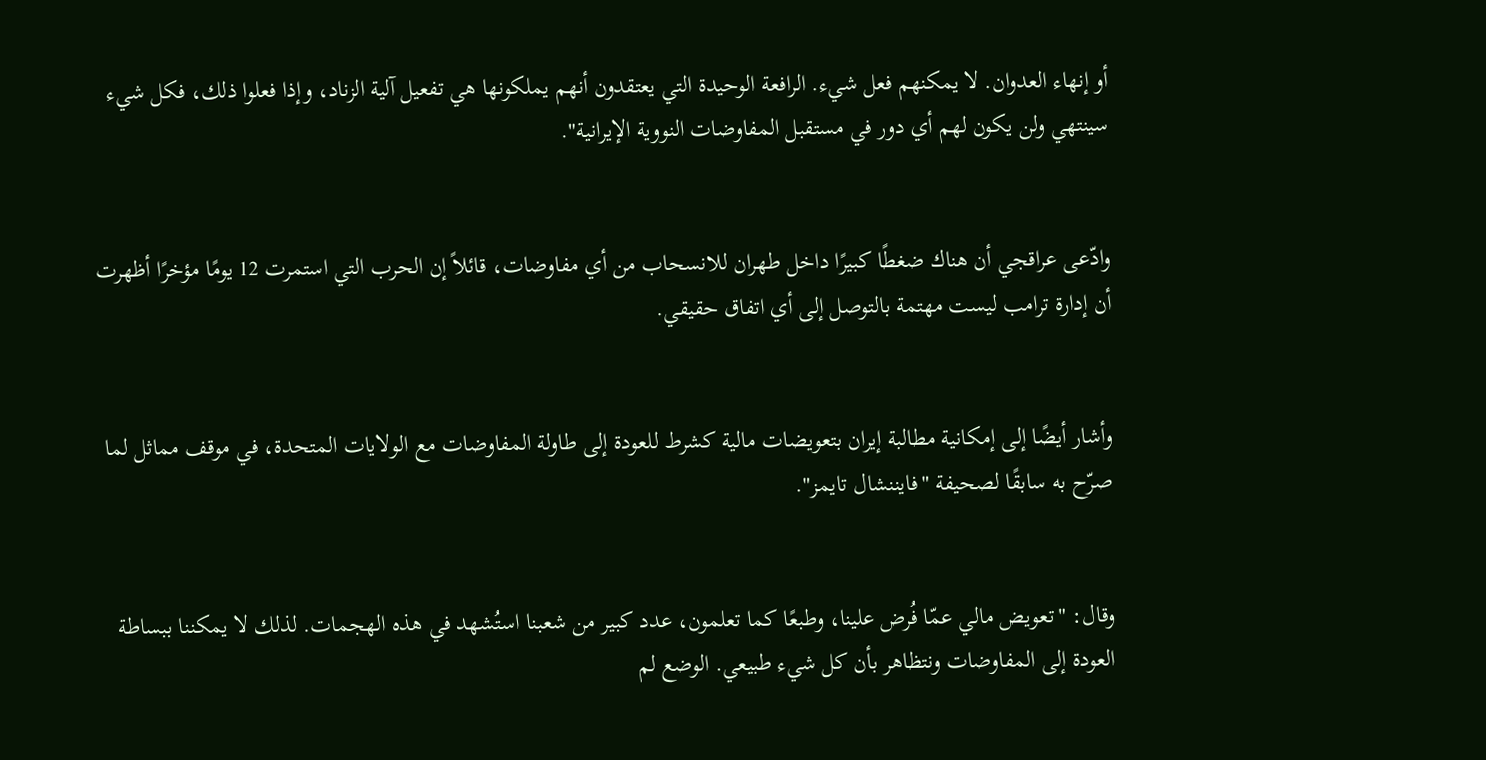أو إنهاء العدوان. لا يمكنهم فعل شيء. الرافعة الوحيدة التي يعتقدون أنهم يملكونها هي تفعيل آلية الزناد، وإذا فعلوا ذلك، فكل شيء سينتهي ولن يكون لهم أي دور في مستقبل المفاوضات النووية الإيرانية".


وادّعى عراقجي أن هناك ضغطًا كبيرًا داخل طهران للانسحاب من أي مفاوضات، قائلاً إن الحرب التي استمرت 12 يومًا مؤخرًا أظهرت أن إدارة ترامب ليست مهتمة بالتوصل إلى أي اتفاق حقيقي.


وأشار أيضًا إلى إمكانية مطالبة إيران بتعويضات مالية كشرط للعودة إلى طاولة المفاوضات مع الولايات المتحدة، في موقف مماثل لما صرّح به سابقًا لصحيفة "فايننشال تايمز".


وقال: "تعويض مالي عمّا فُرض علينا، وطبعًا كما تعلمون، عدد كبير من شعبنا استُشهد في هذه الهجمات. لذلك لا يمكننا ببساطة العودة إلى المفاوضات ونتظاهر بأن كل شيء طبيعي. الوضع لم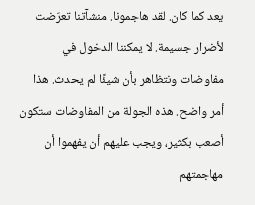يعد كما كان. لقد هاجمونا. منشآتنا تعرّضت لأضرار جسيمة. لا يمكننا الدخول في مفاوضات ونتظاهر بأن شيئًا لم يحدث. هذا أمر واضح. هذه الجولة من المفاوضات ستكون أصعب بكثير، ويجب عليهم أن يفهموا أن مهاجمتهم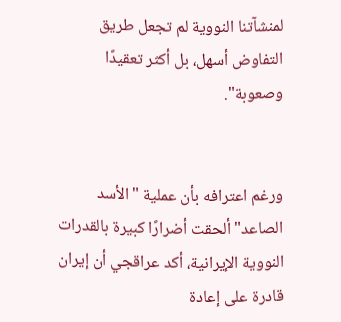لمنشآتنا النووية لم تجعل طريق التفاوض أسهل، بل أكثر تعقيدًا وصعوبة".


ورغم اعترافه بأن عملية "الأسد الصاعد" ألحقت أضرارًا كبيرة بالقدرات النووية الإيرانية، أكد عراقجي أن إيران قادرة على إعادة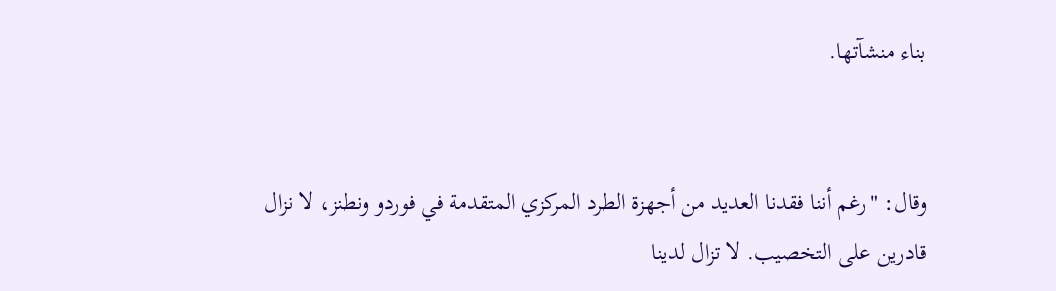بناء منشآتها.


وقال: "رغم أننا فقدنا العديد من أجهزة الطرد المركزي المتقدمة في فوردو ونطنز، لا نزال قادرين على التخصيب. لا تزال لدينا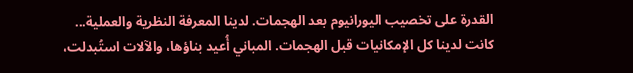القدرة على تخصيب اليورانيوم بعد الهجمات. لدينا المعرفة النظرية والعملية... كانت لدينا كل الإمكانيات قبل الهجمات. المباني أُعيد بناؤها، والآلات استُبدلت،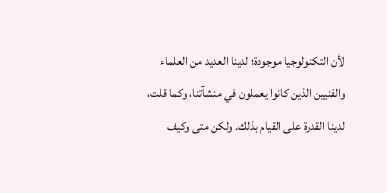لأن التكنولوجيا موجودة؛ لدينا العديد من العلماء والفنيين الذين كانوا يعملون في منشآتنا، وكما قلت، لدينا القدرة على القيام بذلك. ولكن متى وكيف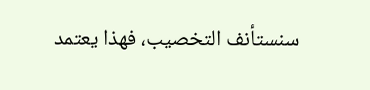سنستأنف التخصيب، فهذا يعتمد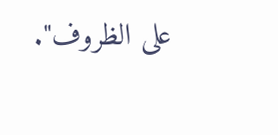على الظروف".